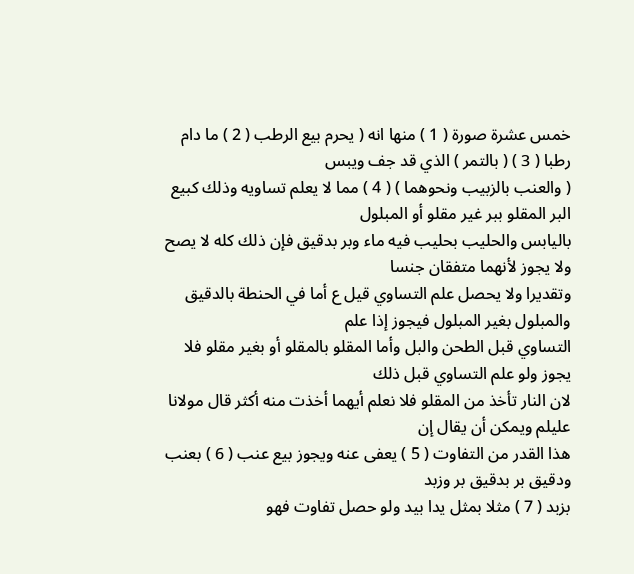خمس عشرة صورة ( 1 ) منها انه ( يحرم بيع الرطب ( 2 ) ما دام رطبا ( 3 ) ( بالتمر ) الذي قد جف ويبس
( والعنب بالزبيب ونحوهما ) ( 4 ) مما لا يعلم تساويه وذلك كبيع البر المقلو ببر غير مقلو أو المبلول
باليابس والحليب بحليب فيه ماء وبر بدقيق فإن ذلك كله لا يصح ولا يجوز لأنهما متفقان جنسا
وتقديرا ولا يحصل علم التساوي قيل ع أما في الحنطة بالدقيق والمبلول بغير المبلول فيجوز إذا علم
التساوي قبل الطحن والبل وأما المقلو بالمقلو أو بغير مقلو فلا يجوز ولو علم التساوي قبل ذلك
لان النار تأخذ من المقلو فلا نعلم أيهما أخذت منه أكثر قال مولانا عليلم ويمكن أن يقال إن
هذا القدر من التفاوت ( 5 ) يعفى عنه ويجوز بيع عنب ( 6 ) بعنب ودقيق بر بدقيق بر وزبد
بزبد ( 7 ) مثلا بمثل يدا بيد ولو حصل تفاوت فهو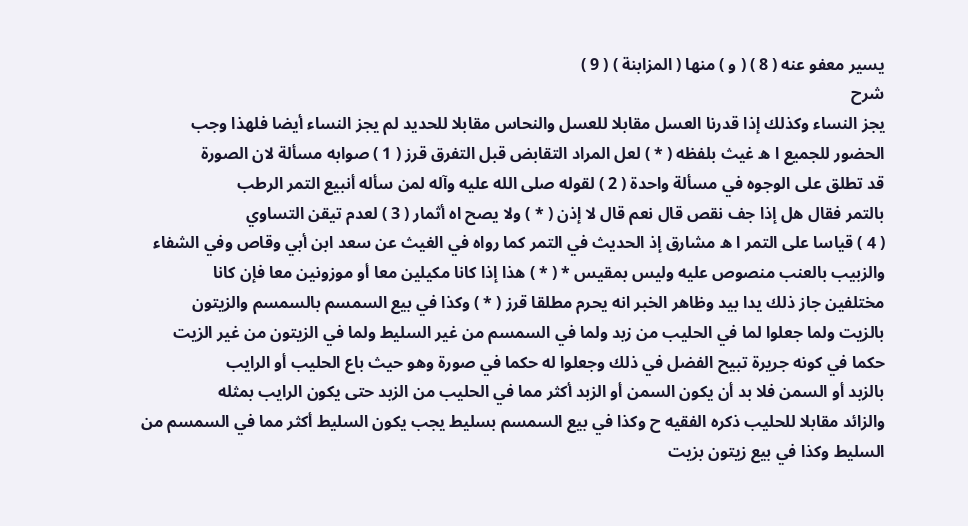يسير معفو عنه ( 8 ) ( و ) منها ( المزابنة ) ( 9 )
شرح
يجز النساء وكذلك إذا قدرنا العسل مقابلا للعسل والنحاس مقابلا للحديد لم يجز النساء أيضا فلهذا وجب
الحضور للجميع ا ه غيث بلفظه ( * ) لعل المراد التقابض قبل التفرق قرز ( 1 ) صوابه مسألة لان الصورة
قد تطلق على الوجوه في مسألة واحدة ( 2 ) لقوله صلى الله عليه وآله لمن سأله أنبيع التمر الرطب
بالتمر فقال هل إذا جف نقص قال نعم قال لا إذن ( * ) ولا يصح اه أثمار ( 3 ) لعدم تيقن التساوي
( 4 ) قياسا على التمر ا ه مشارق إذ الحديث في التمر كما رواه في الغيث عن سعد ابن أبي وقاص وفي الشفاء
والزبيب بالعنب منصوص عليه وليس بمقيس * ( * ) هذا إذا كانا مكيلين معا أو موزونين معا فإن كانا
مختلفين جاز ذلك يدا بيد وظاهر الخبر انه يحرم مطلقا قرز ( * ) وكذا في بيع السمسم بالسمسم والزيتون
بالزيت ولما جعلوا لما في الحليب من زبد ولما في السمسم من غير السليط ولما في الزيتون من غير الزيت
حكما في كونه جريرة تبيح الفضل في ذلك وجعلوا له حكما في صورة وهو حيث باع الحليب أو الرايب
بالزبد أو السمن فلا بد أن يكون السمن أو الزبد أكثر مما في الحليب من الزبد حتى يكون الرايب بمثله
والزائد مقابلا للحليب ذكره الفقيه ح وكذا في بيع السمسم بسليط يجب يكون السليط أكثر مما في السمسم من
السليط وكذا في بيع زيتون بزيت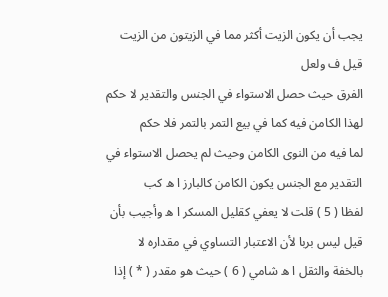يجب أن يكون الزيت أكثر مما في الزيتون من الزيت قيل ف ولعل
الفرق حيث حصل الاستواء في الجنس والتقدير لا حكم لهذا الكامن فيه كما في بيع التمر بالتمر فلا حكم
لما فيه من النوى الكامن وحيث لم يحصل الاستواء في التقدير مع الجنس يكون الكامن كالبارز ا ه كب
لفظا ( 5 ) قلت لا يعفي كقليل المسكر ا ه وأجيب بأن قيل ليس بربا لأن الاعتبار التساوي في مقداره لا
بالخفة والثقل ا ه شامي ( 6 ) حيث هو مقدر ( * ) إذا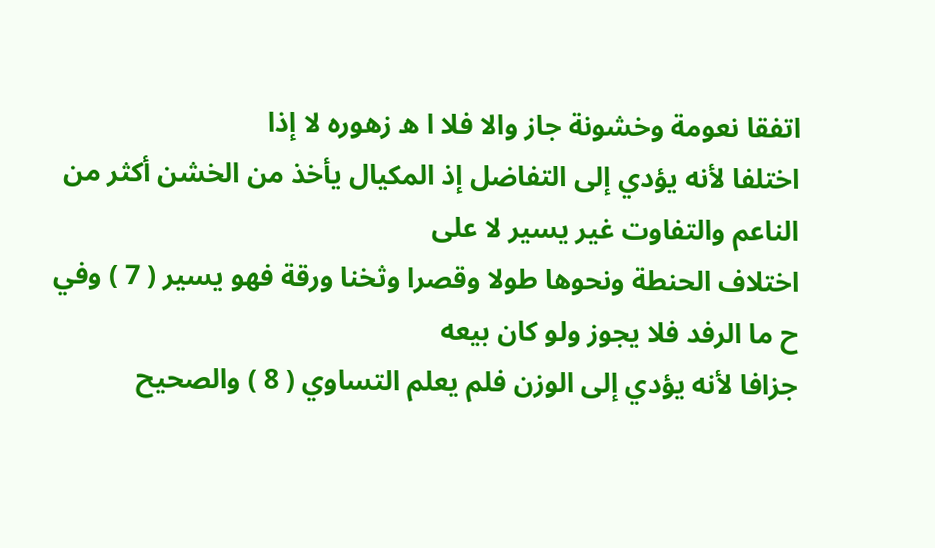اتفقا نعومة وخشونة جاز والا فلا ا ه زهوره لا إذا
اختلفا لأنه يؤدي إلى التفاضل إذ المكيال يأخذ من الخشن أكثر من الناعم والتفاوت غير يسير لا على
اختلاف الحنطة ونحوها طولا وقصرا وثخنا ورقة فهو يسير ( 7 ) وفي ح ما الرفد فلا يجوز ولو كان بيعه
جزافا لأنه يؤدي إلى الوزن فلم يعلم التساوي ( 8 ) والصحيح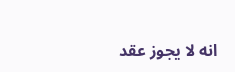انه لا يجوز عقد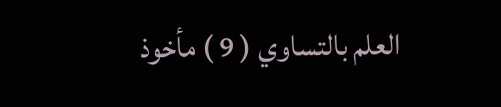العلم بالتساوي ( 9 ) مأخوذ